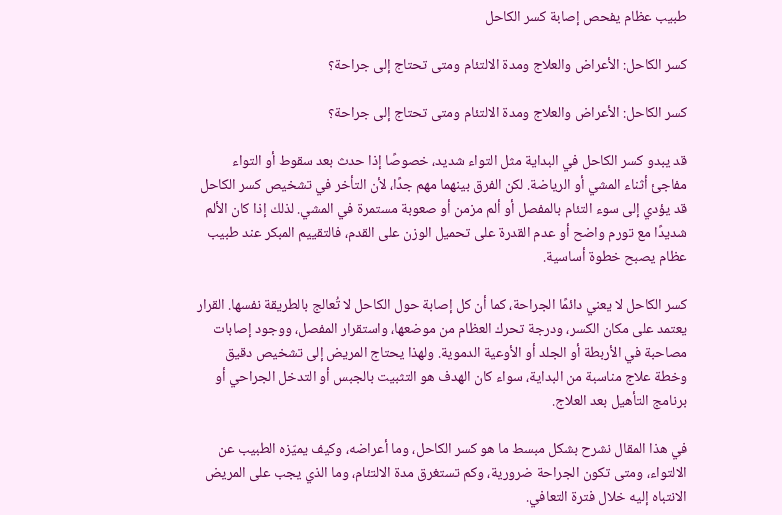طبيب عظام يفحص إصابة كسر الكاحل

كسر الكاحل: الأعراض والعلاج ومدة الالتئام ومتى تحتاج إلى جراحة؟

كسر الكاحل: الأعراض والعلاج ومدة الالتئام ومتى تحتاج إلى جراحة؟

قد يبدو كسر الكاحل في البداية مثل التواء شديد، خصوصًا إذا حدث بعد سقوط أو التواء مفاجئ أثناء المشي أو الرياضة. لكن الفرق بينهما مهم جدًا، لأن التأخر في تشخيص كسر الكاحل قد يؤدي إلى سوء التئام بالمفصل أو ألم مزمن أو صعوبة مستمرة في المشي. لذلك إذا كان الألم شديدًا مع تورم واضح أو عدم القدرة على تحميل الوزن على القدم، فالتقييم المبكر عند طبيب عظام يصبح خطوة أساسية.

كسر الكاحل لا يعني دائمًا الجراحة، كما أن كل إصابة حول الكاحل لا تُعالج بالطريقة نفسها. القرار يعتمد على مكان الكسر، ودرجة تحرك العظام من موضعها، واستقرار المفصل، ووجود إصابات مصاحبة في الأربطة أو الجلد أو الأوعية الدموية. ولهذا يحتاج المريض إلى تشخيص دقيق وخطة علاج مناسبة من البداية، سواء كان الهدف هو التثبيت بالجبس أو التدخل الجراحي أو برنامج التأهيل بعد العلاج.

في هذا المقال نشرح بشكل مبسط ما هو كسر الكاحل، وما أعراضه، وكيف يميّزه الطبيب عن الالتواء، ومتى تكون الجراحة ضرورية، وكم تستغرق مدة الالتئام، وما الذي يجب على المريض الانتباه إليه خلال فترة التعافي.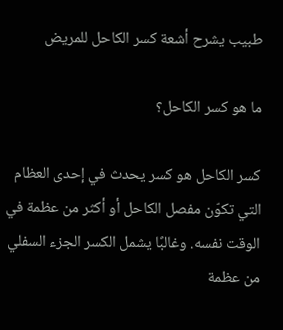طبيب يشرح أشعة كسر الكاحل للمريض

ما هو كسر الكاحل؟

كسر الكاحل هو كسر يحدث في إحدى العظام التي تكوّن مفصل الكاحل أو أكثر من عظمة في الوقت نفسه. وغالبًا يشمل الكسر الجزء السفلي من عظمة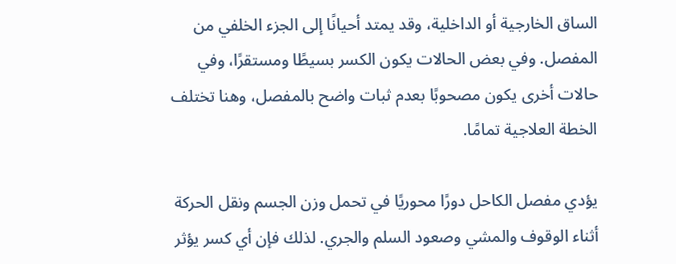الساق الخارجية أو الداخلية، وقد يمتد أحيانًا إلى الجزء الخلفي من المفصل. وفي بعض الحالات يكون الكسر بسيطًا ومستقرًا، وفي حالات أخرى يكون مصحوبًا بعدم ثبات واضح بالمفصل، وهنا تختلف الخطة العلاجية تمامًا.

يؤدي مفصل الكاحل دورًا محوريًا في تحمل وزن الجسم ونقل الحركة أثناء الوقوف والمشي وصعود السلم والجري. لذلك فإن أي كسر يؤثر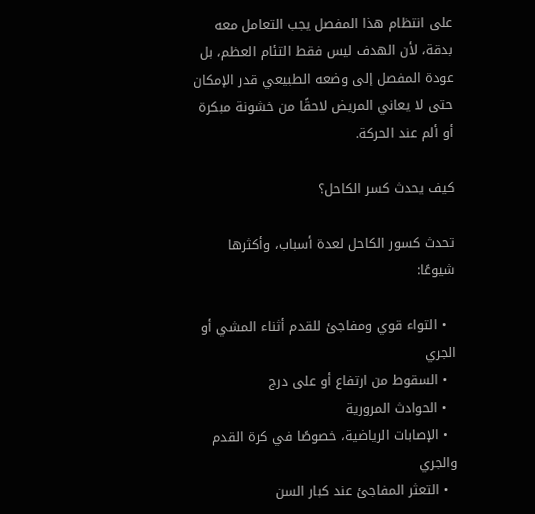على انتظام هذا المفصل يجب التعامل معه بدقة، لأن الهدف ليس فقط التئام العظم، بل عودة المفصل إلى وضعه الطبيعي قدر الإمكان حتى لا يعاني المريض لاحقًا من خشونة مبكرة أو ألم عند الحركة.

كيف يحدث كسر الكاحل؟

تحدث كسور الكاحل لعدة أسباب، وأكثرها شيوعًا:

  • التواء قوي ومفاجئ للقدم أثناء المشي أو الجري
  • السقوط من ارتفاع أو على درج
  • الحوادث المرورية
  • الإصابات الرياضية، خصوصًا في كرة القدم والجري
  • التعثر المفاجئ عند كبار السن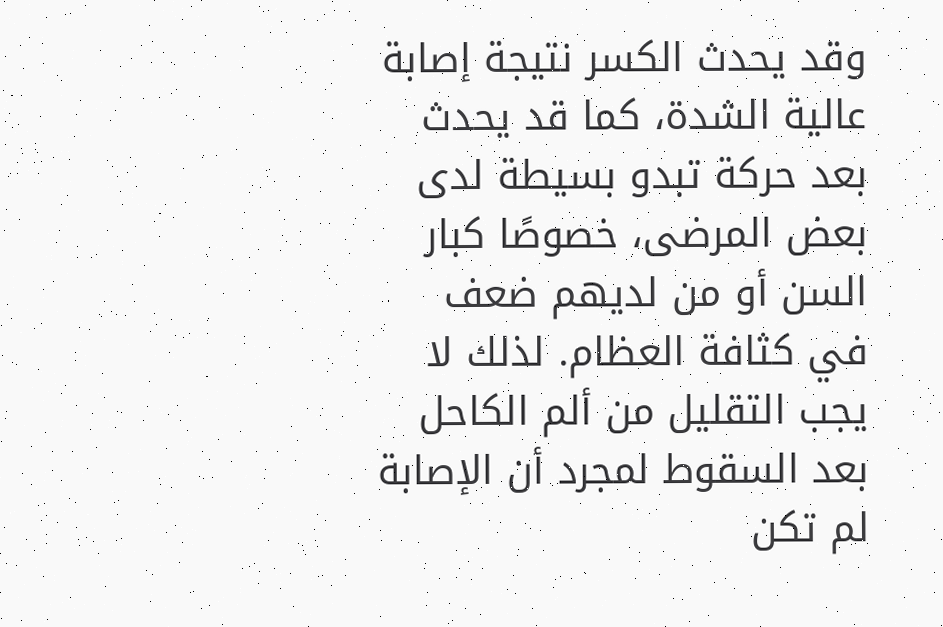وقد يحدث الكسر نتيجة إصابة عالية الشدة، كما قد يحدث بعد حركة تبدو بسيطة لدى بعض المرضى، خصوصًا كبار السن أو من لديهم ضعف في كثافة العظام. لذلك لا يجب التقليل من ألم الكاحل بعد السقوط لمجرد أن الإصابة لم تكن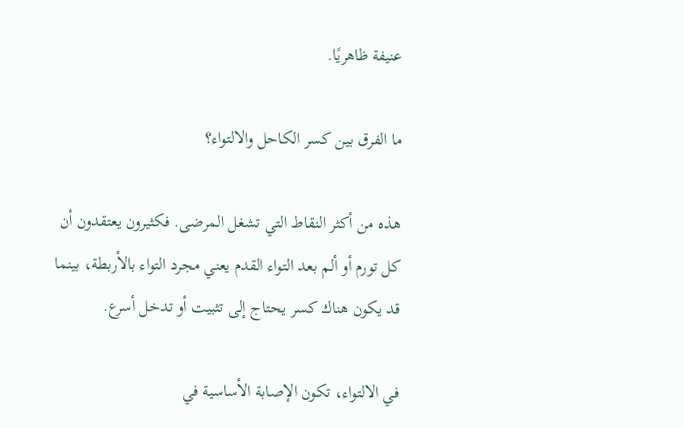عنيفة ظاهريًا.

ما الفرق بين كسر الكاحل والالتواء؟

هذه من أكثر النقاط التي تشغل المرضى. فكثيرون يعتقدون أن كل تورم أو ألم بعد التواء القدم يعني مجرد التواء بالأربطة، بينما قد يكون هناك كسر يحتاج إلى تثبيت أو تدخل أسرع.

في الالتواء، تكون الإصابة الأساسية في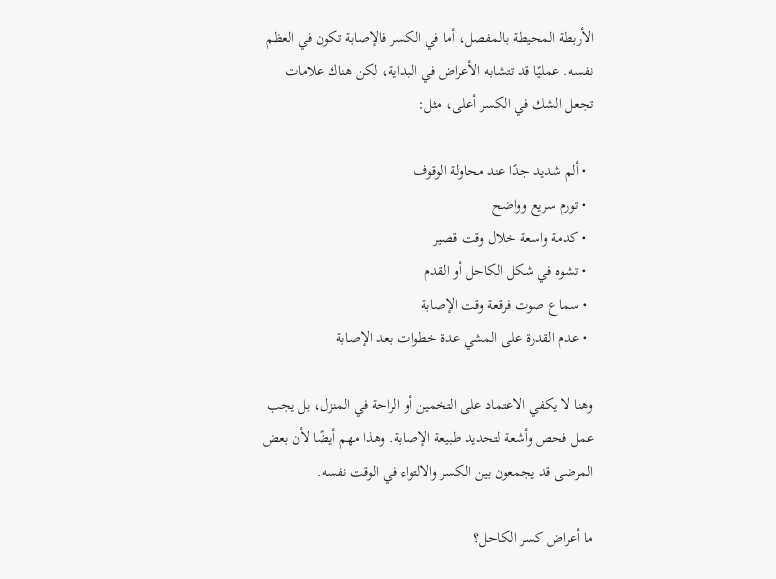الأربطة المحيطة بالمفصل، أما في الكسر فالإصابة تكون في العظم نفسه. عمليًا قد تتشابه الأعراض في البداية، لكن هناك علامات تجعل الشك في الكسر أعلى، مثل:

  • ألم شديد جدًا عند محاولة الوقوف
  • تورم سريع وواضح
  • كدمة واسعة خلال وقت قصير
  • تشوه في شكل الكاحل أو القدم
  • سماع صوت فرقعة وقت الإصابة
  • عدم القدرة على المشي عدة خطوات بعد الإصابة

وهنا لا يكفي الاعتماد على التخمين أو الراحة في المنزل، بل يجب عمل فحص وأشعة لتحديد طبيعة الإصابة. وهذا مهم أيضًا لأن بعض المرضى قد يجمعون بين الكسر والالتواء في الوقت نفسه.

ما أعراض كسر الكاحل؟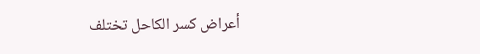أعراض كسر الكاحل تختلف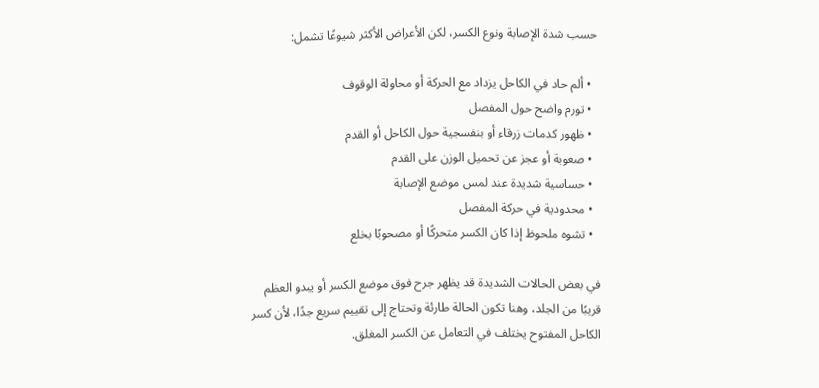حسب شدة الإصابة ونوع الكسر، لكن الأعراض الأكثر شيوعًا تشمل:

  • ألم حاد في الكاحل يزداد مع الحركة أو محاولة الوقوف
  • تورم واضح حول المفصل
  • ظهور كدمات زرقاء أو بنفسجية حول الكاحل أو القدم
  • صعوبة أو عجز عن تحميل الوزن على القدم
  • حساسية شديدة عند لمس موضع الإصابة
  • محدودية في حركة المفصل
  • تشوه ملحوظ إذا كان الكسر متحركًا أو مصحوبًا بخلع

في بعض الحالات الشديدة قد يظهر جرح فوق موضع الكسر أو يبدو العظم قريبًا من الجلد، وهنا تكون الحالة طارئة وتحتاج إلى تقييم سريع جدًا، لأن كسر الكاحل المفتوح يختلف في التعامل عن الكسر المغلق.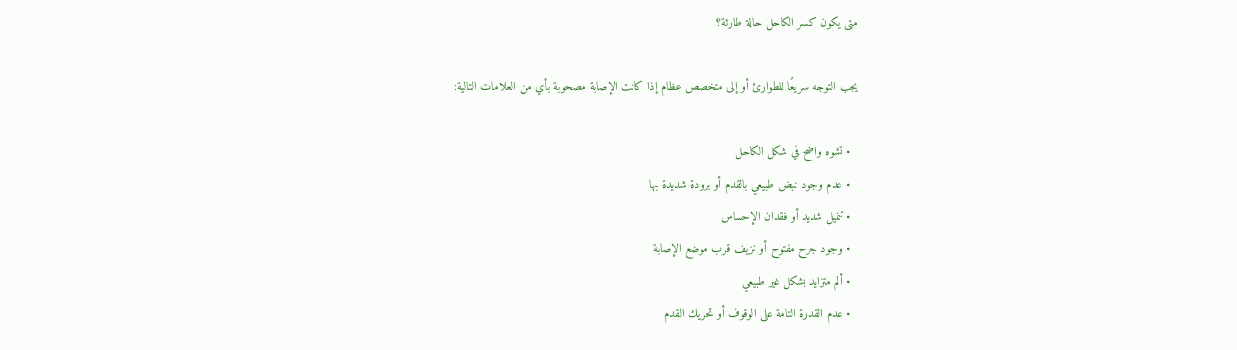متى يكون كسر الكاحل حالة طارئة؟

يجب التوجه سريعًا للطوارئ أو إلى متخصص عظام إذا كانت الإصابة مصحوبة بأي من العلامات التالية:

  • تشوه واضح في شكل الكاحل
  • عدم وجود نبض طبيعي بالقدم أو برودة شديدة بها
  • تنميل شديد أو فقدان الإحساس
  • وجود جرح مفتوح أو نزيف قرب موضع الإصابة
  • ألم متزايد بشكل غير طبيعي
  • عدم القدرة التامة على الوقوف أو تحريك القدم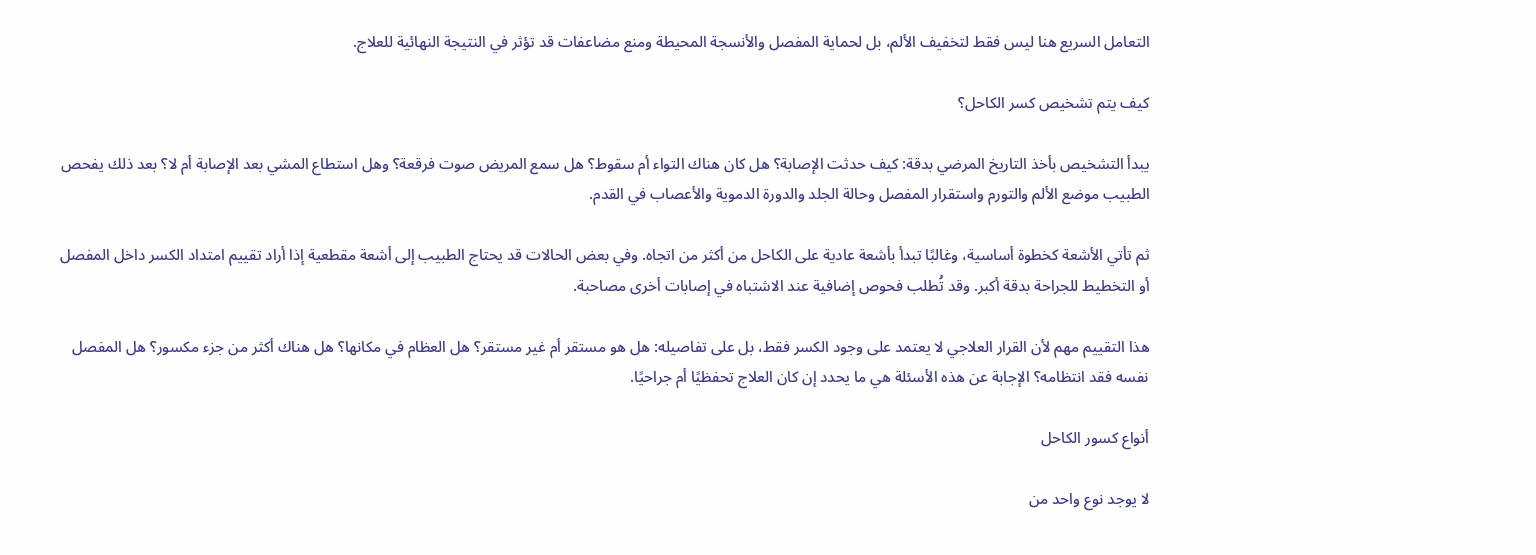التعامل السريع هنا ليس فقط لتخفيف الألم، بل لحماية المفصل والأنسجة المحيطة ومنع مضاعفات قد تؤثر في النتيجة النهائية للعلاج.

كيف يتم تشخيص كسر الكاحل؟

يبدأ التشخيص بأخذ التاريخ المرضي بدقة: كيف حدثت الإصابة؟ هل كان هناك التواء أم سقوط؟ هل سمع المريض صوت فرقعة؟ وهل استطاع المشي بعد الإصابة أم لا؟ بعد ذلك يفحص الطبيب موضع الألم والتورم واستقرار المفصل وحالة الجلد والدورة الدموية والأعصاب في القدم.

ثم تأتي الأشعة كخطوة أساسية، وغالبًا تبدأ بأشعة عادية على الكاحل من أكثر من اتجاه. وفي بعض الحالات قد يحتاج الطبيب إلى أشعة مقطعية إذا أراد تقييم امتداد الكسر داخل المفصل أو التخطيط للجراحة بدقة أكبر. وقد تُطلب فحوص إضافية عند الاشتباه في إصابات أخرى مصاحبة.

هذا التقييم مهم لأن القرار العلاجي لا يعتمد على وجود الكسر فقط، بل على تفاصيله: هل هو مستقر أم غير مستقر؟ هل العظام في مكانها؟ هل هناك أكثر من جزء مكسور؟ هل المفصل نفسه فقد انتظامه؟ الإجابة عن هذه الأسئلة هي ما يحدد إن كان العلاج تحفظيًا أم جراحيًا.

أنواع كسور الكاحل

لا يوجد نوع واحد من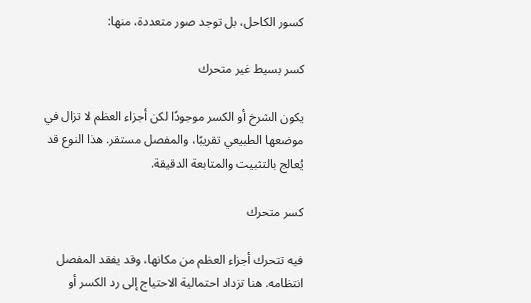كسور الكاحل، بل توجد صور متعددة، منها:

كسر بسيط غير متحرك

يكون الشرخ أو الكسر موجودًا لكن أجزاء العظم لا تزال في موضعها الطبيعي تقريبًا، والمفصل مستقر. هذا النوع قد يُعالج بالتثبيت والمتابعة الدقيقة.

كسر متحرك

فيه تتحرك أجزاء العظم من مكانها، وقد يفقد المفصل انتظامه. هنا تزداد احتمالية الاحتياج إلى رد الكسر أو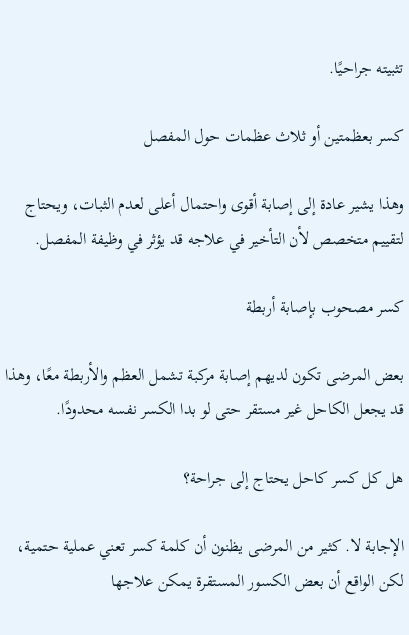تثبيته جراحيًا.

كسر بعظمتين أو ثلاث عظمات حول المفصل

وهذا يشير عادة إلى إصابة أقوى واحتمال أعلى لعدم الثبات، ويحتاج لتقييم متخصص لأن التأخير في علاجه قد يؤثر في وظيفة المفصل.

كسر مصحوب بإصابة أربطة

بعض المرضى تكون لديهم إصابة مركبة تشمل العظم والأربطة معًا، وهذا قد يجعل الكاحل غير مستقر حتى لو بدا الكسر نفسه محدودًا.

هل كل كسر كاحل يحتاج إلى جراحة؟

الإجابة لا. كثير من المرضى يظنون أن كلمة كسر تعني عملية حتمية، لكن الواقع أن بعض الكسور المستقرة يمكن علاجها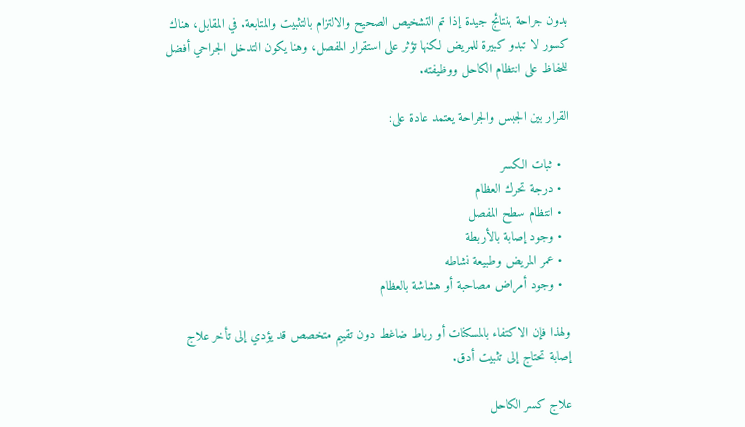بدون جراحة بنتائج جيدة إذا تم التشخيص الصحيح والالتزام بالتثبيت والمتابعة. في المقابل، هناك كسور لا تبدو كبيرة للمريض لكنها تؤثر على استقرار المفصل، وهنا يكون التدخل الجراحي أفضل للحفاظ على انتظام الكاحل ووظيفته.

القرار بين الجبس والجراحة يعتمد عادة على:

  • ثبات الكسر
  • درجة تحرك العظام
  • انتظام سطح المفصل
  • وجود إصابة بالأربطة
  • عمر المريض وطبيعة نشاطه
  • وجود أمراض مصاحبة أو هشاشة بالعظام

ولهذا فإن الاكتفاء بالمسكنات أو رباط ضاغط دون تقييم متخصص قد يؤدي إلى تأخر علاج إصابة تحتاج إلى تثبيت أدق.

علاج كسر الكاحل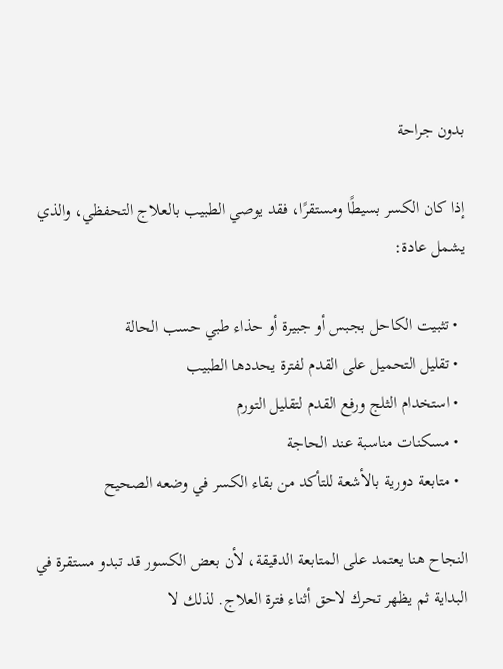بدون جراحة

إذا كان الكسر بسيطًا ومستقرًا، فقد يوصي الطبيب بالعلاج التحفظي، والذي يشمل عادة:

  • تثبيت الكاحل بجبس أو جبيرة أو حذاء طبي حسب الحالة
  • تقليل التحميل على القدم لفترة يحددها الطبيب
  • استخدام الثلج ورفع القدم لتقليل التورم
  • مسكنات مناسبة عند الحاجة
  • متابعة دورية بالأشعة للتأكد من بقاء الكسر في وضعه الصحيح

النجاح هنا يعتمد على المتابعة الدقيقة، لأن بعض الكسور قد تبدو مستقرة في البداية ثم يظهر تحرك لاحق أثناء فترة العلاج. لذلك لا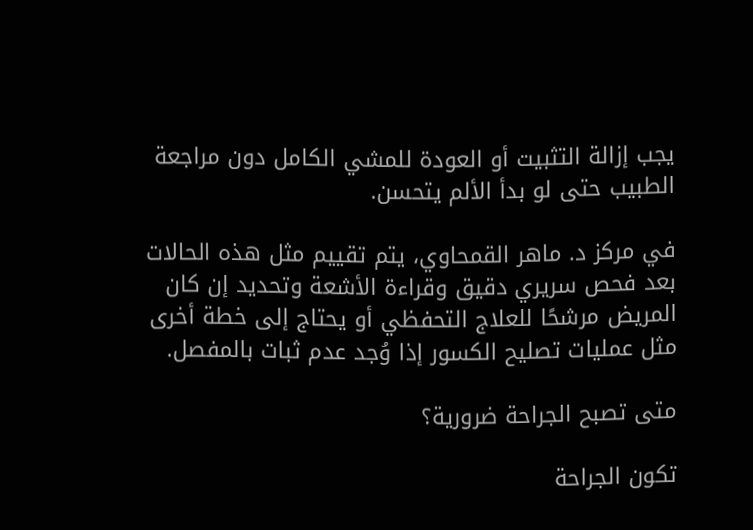يجب إزالة التثبيت أو العودة للمشي الكامل دون مراجعة الطبيب حتى لو بدأ الألم يتحسن.

في مركز د. ماهر القمحاوي، يتم تقييم مثل هذه الحالات بعد فحص سريري دقيق وقراءة الأشعة وتحديد إن كان المريض مرشحًا للعلاج التحفظي أو يحتاج إلى خطة أخرى مثل عمليات تصليح الكسور إذا وُجد عدم ثبات بالمفصل.

متى تصبح الجراحة ضرورية؟

تكون الجراحة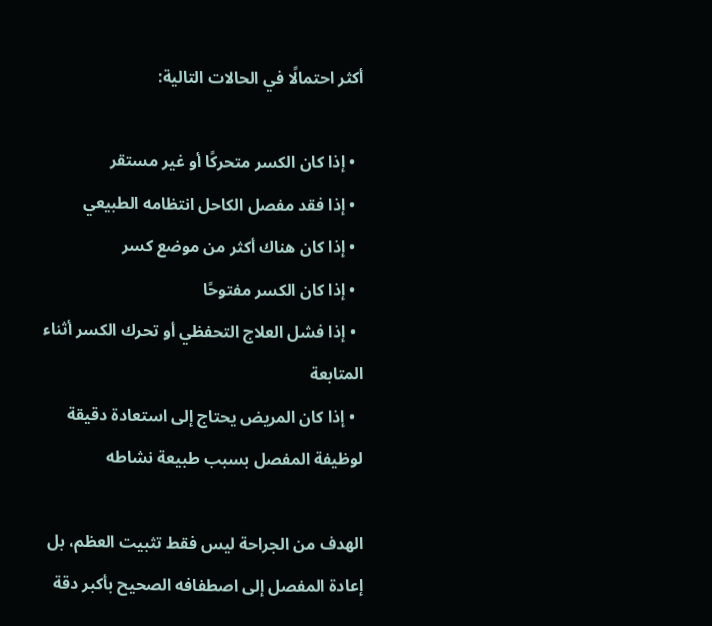أكثر احتمالًا في الحالات التالية:

  • إذا كان الكسر متحركًا أو غير مستقر
  • إذا فقد مفصل الكاحل انتظامه الطبيعي
  • إذا كان هناك أكثر من موضع كسر
  • إذا كان الكسر مفتوحًا
  • إذا فشل العلاج التحفظي أو تحرك الكسر أثناء المتابعة
  • إذا كان المريض يحتاج إلى استعادة دقيقة لوظيفة المفصل بسبب طبيعة نشاطه

الهدف من الجراحة ليس فقط تثبيت العظم، بل إعادة المفصل إلى اصطفافه الصحيح بأكبر دقة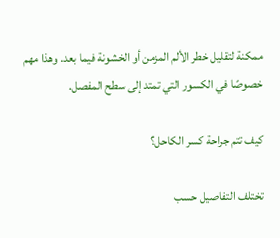ممكنة لتقليل خطر الألم المزمن أو الخشونة فيما بعد. وهذا مهم خصوصًا في الكسور التي تمتد إلى سطح المفصل.

كيف تتم جراحة كسر الكاحل؟

تختلف التفاصيل حسب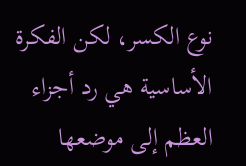نوع الكسر، لكن الفكرة الأساسية هي رد أجزاء العظم إلى موضعها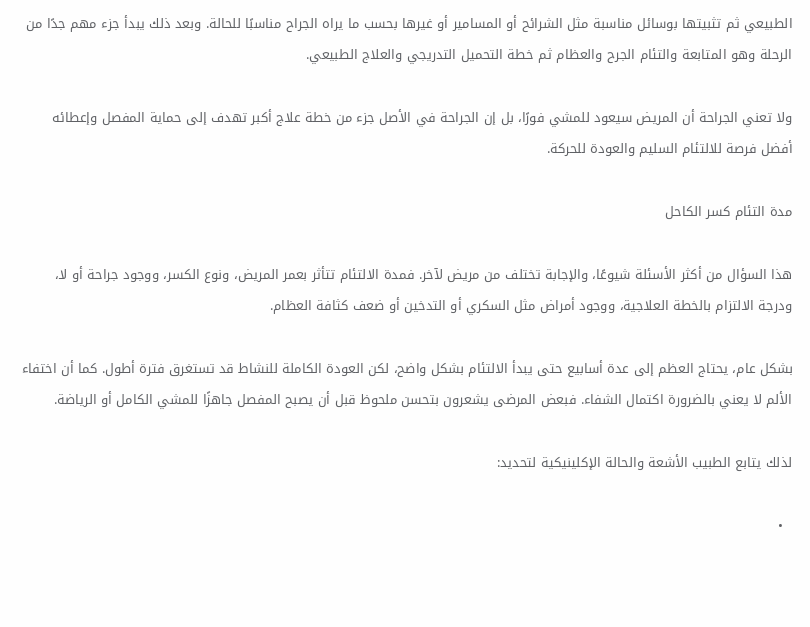الطبيعي ثم تثبيتها بوسائل مناسبة مثل الشرائح أو المسامير أو غيرها بحسب ما يراه الجراح مناسبًا للحالة. وبعد ذلك يبدأ جزء مهم جدًا من الرحلة وهو المتابعة والتئام الجرح والعظام ثم خطة التحميل التدريجي والعلاج الطبيعي.

ولا تعني الجراحة أن المريض سيعود للمشي فورًا، بل إن الجراحة في الأصل جزء من خطة علاج أكبر تهدف إلى حماية المفصل وإعطائه أفضل فرصة للالتئام السليم والعودة للحركة.

مدة التئام كسر الكاحل

هذا السؤال من أكثر الأسئلة شيوعًا، والإجابة تختلف من مريض لآخر. فمدة الالتئام تتأثر بعمر المريض، ونوع الكسر، ووجود جراحة أو لا، ودرجة الالتزام بالخطة العلاجية، ووجود أمراض مثل السكري أو التدخين أو ضعف كثافة العظام.

بشكل عام، يحتاج العظم إلى عدة أسابيع حتى يبدأ الالتئام بشكل واضح، لكن العودة الكاملة للنشاط قد تستغرق فترة أطول. كما أن اختفاء الألم لا يعني بالضرورة اكتمال الشفاء. فبعض المرضى يشعرون بتحسن ملحوظ قبل أن يصبح المفصل جاهزًا للمشي الكامل أو الرياضة.

لذلك يتابع الطبيب الأشعة والحالة الإكلينيكية لتحديد:

  •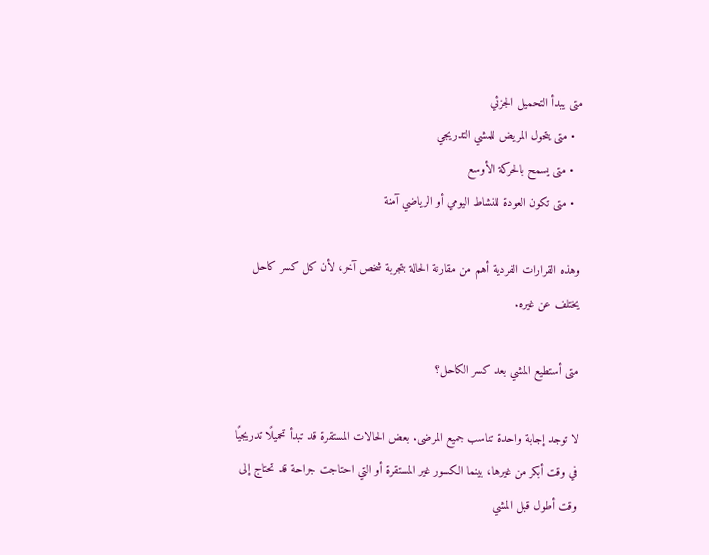متى يبدأ التحميل الجزئي
  • متى يتحول المريض للمشي التدريجي
  • متى يسمح بالحركة الأوسع
  • متى تكون العودة للنشاط اليومي أو الرياضي آمنة

وهذه القرارات الفردية أهم من مقارنة الحالة بتجربة شخص آخر، لأن كل كسر كاحل يختلف عن غيره.

متى أستطيع المشي بعد كسر الكاحل؟

لا توجد إجابة واحدة تناسب جميع المرضى. بعض الحالات المستقرة قد تبدأ تحميلًا تدريجيًا في وقت أبكر من غيرها، بينما الكسور غير المستقرة أو التي احتاجت جراحة قد تحتاج إلى وقت أطول قبل المشي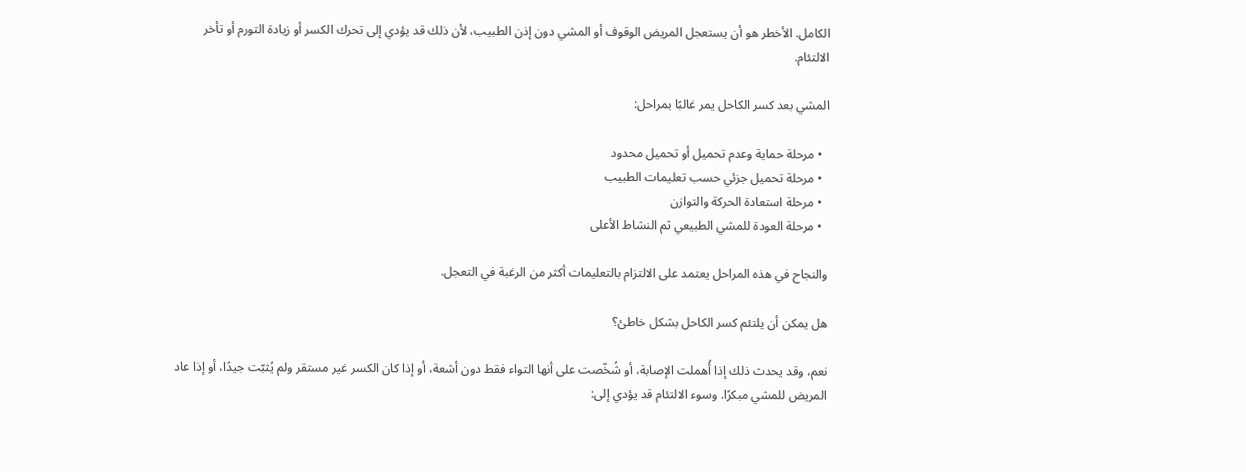الكامل. الأخطر هو أن يستعجل المريض الوقوف أو المشي دون إذن الطبيب، لأن ذلك قد يؤدي إلى تحرك الكسر أو زيادة التورم أو تأخر الالتئام.

المشي بعد كسر الكاحل يمر غالبًا بمراحل:

  • مرحلة حماية وعدم تحميل أو تحميل محدود
  • مرحلة تحميل جزئي حسب تعليمات الطبيب
  • مرحلة استعادة الحركة والتوازن
  • مرحلة العودة للمشي الطبيعي ثم النشاط الأعلى

والنجاح في هذه المراحل يعتمد على الالتزام بالتعليمات أكثر من الرغبة في التعجل.

هل يمكن أن يلتئم كسر الكاحل بشكل خاطئ؟

نعم، وقد يحدث ذلك إذا أُهملت الإصابة، أو شُخّصت على أنها التواء فقط دون أشعة، أو إذا كان الكسر غير مستقر ولم يُثبّت جيدًا، أو إذا عاد المريض للمشي مبكرًا. وسوء الالتئام قد يؤدي إلى: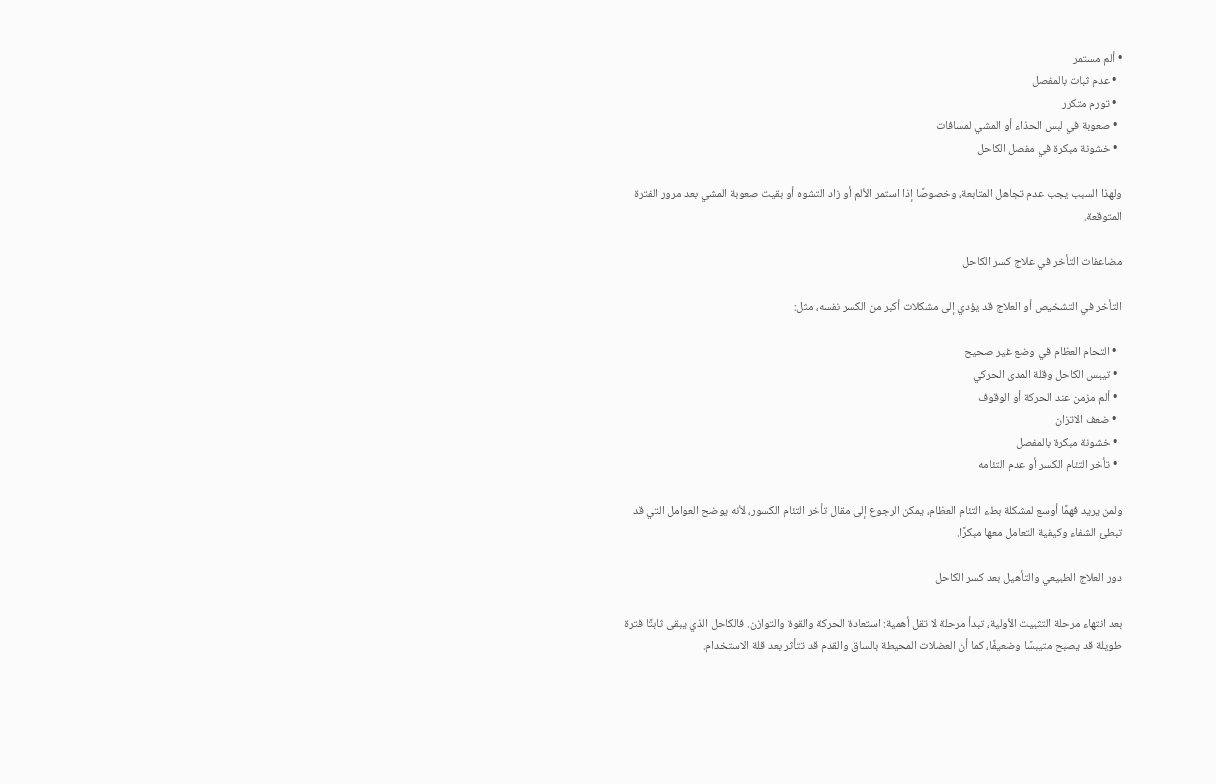• ألم مستمر
  • عدم ثبات بالمفصل
  • تورم متكرر
  • صعوبة في لبس الحذاء أو المشي لمسافات
  • خشونة مبكرة في مفصل الكاحل

ولهذا السبب يجب عدم تجاهل المتابعة، وخصوصًا إذا استمر الألم أو زاد التشوه أو بقيت صعوبة المشي بعد مرور الفترة المتوقعة.

مضاعفات التأخر في علاج كسر الكاحل

التأخر في التشخيص أو العلاج قد يؤدي إلى مشكلات أكبر من الكسر نفسه، مثل:

  • التحام العظام في وضع غير صحيح
  • تيبس الكاحل وقلة المدى الحركي
  • ألم مزمن عند الحركة أو الوقوف
  • ضعف الاتزان
  • خشونة مبكرة بالمفصل
  • تأخر التئام الكسر أو عدم التئامه

ولمن يريد فهمًا أوسع لمشكلة بطء التئام العظام، يمكن الرجوع إلى مقال تأخر التئام الكسور، لأنه يوضح العوامل التي قد تبطئ الشفاء وكيفية التعامل معها مبكرًا.

دور العلاج الطبيعي والتأهيل بعد كسر الكاحل

بعد انتهاء مرحلة التثبيت الأولية، تبدأ مرحلة لا تقل أهمية: استعادة الحركة والقوة والتوازن. فالكاحل الذي يبقى ثابتًا فترة طويلة قد يصبح متيبسًا وضعيفًا، كما أن العضلات المحيطة بالساق والقدم قد تتأثر بعد قلة الاستخدام.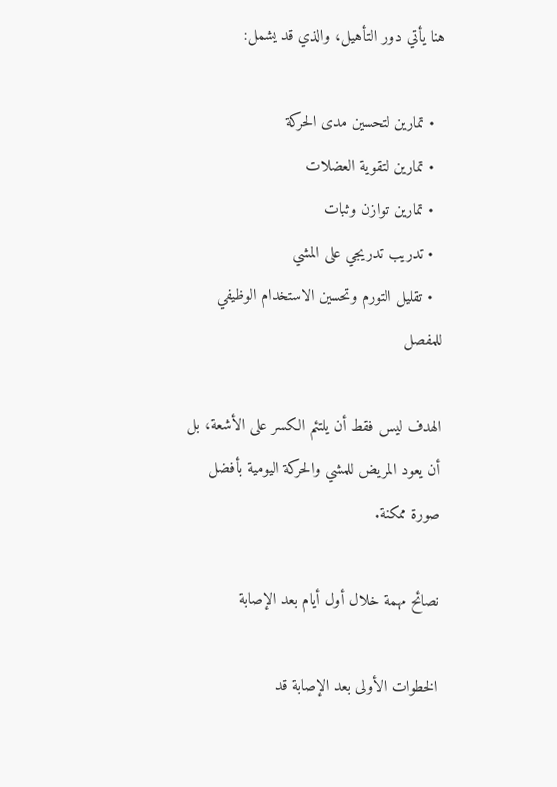هنا يأتي دور التأهيل، والذي قد يشمل:

  • تمارين لتحسين مدى الحركة
  • تمارين لتقوية العضلات
  • تمارين توازن وثبات
  • تدريب تدريجي على المشي
  • تقليل التورم وتحسين الاستخدام الوظيفي للمفصل

الهدف ليس فقط أن يلتئم الكسر على الأشعة، بل أن يعود المريض للمشي والحركة اليومية بأفضل صورة ممكنة.

نصائح مهمة خلال أول أيام بعد الإصابة

الخطوات الأولى بعد الإصابة قد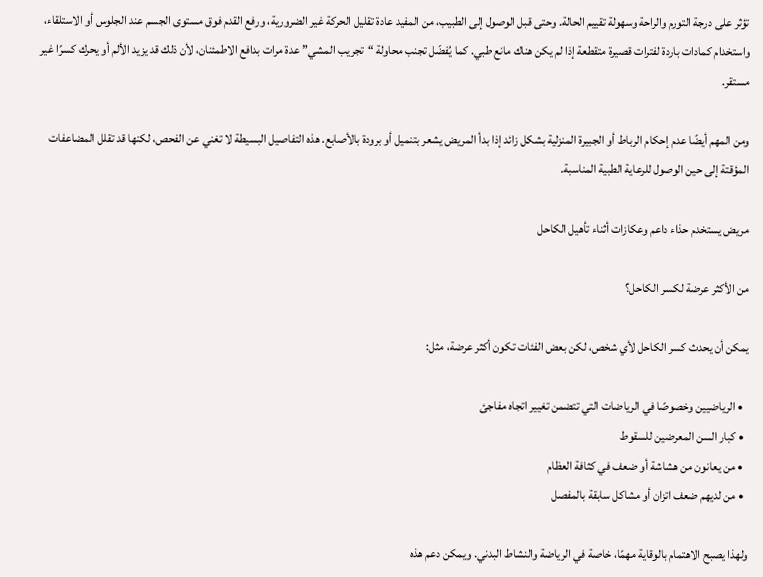تؤثر على درجة التورم والراحة وسهولة تقييم الحالة. وحتى قبل الوصول إلى الطبيب، من المفيد عادة تقليل الحركة غير الضرورية، ورفع القدم فوق مستوى الجسم عند الجلوس أو الاستلقاء، واستخدام كمادات باردة لفترات قصيرة متقطعة إذا لم يكن هناك مانع طبي. كما يُفضّل تجنب محاولة “تجريب المشي” عدة مرات بدافع الاطمئنان، لأن ذلك قد يزيد الألم أو يحرك كسرًا غير مستقر.

ومن المهم أيضًا عدم إحكام الرباط أو الجبيرة المنزلية بشكل زائد إذا بدأ المريض يشعر بتنميل أو برودة بالأصابع. هذه التفاصيل البسيطة لا تغني عن الفحص، لكنها قد تقلل المضاعفات المؤقتة إلى حين الوصول للرعاية الطبية المناسبة.

مريض يستخدم حذاء داعم وعكازات أثناء تأهيل الكاحل

من الأكثر عرضة لكسر الكاحل؟

يمكن أن يحدث كسر الكاحل لأي شخص، لكن بعض الفئات تكون أكثر عرضة، مثل:

  • الرياضيين وخصوصًا في الرياضات التي تتضمن تغيير اتجاه مفاجئ
  • كبار السن المعرضين للسقوط
  • من يعانون من هشاشة أو ضعف في كثافة العظام
  • من لديهم ضعف اتزان أو مشاكل سابقة بالمفصل

ولهذا يصبح الاهتمام بالوقاية مهمًا، خاصة في الرياضة والنشاط البدني. ويمكن دعم هذه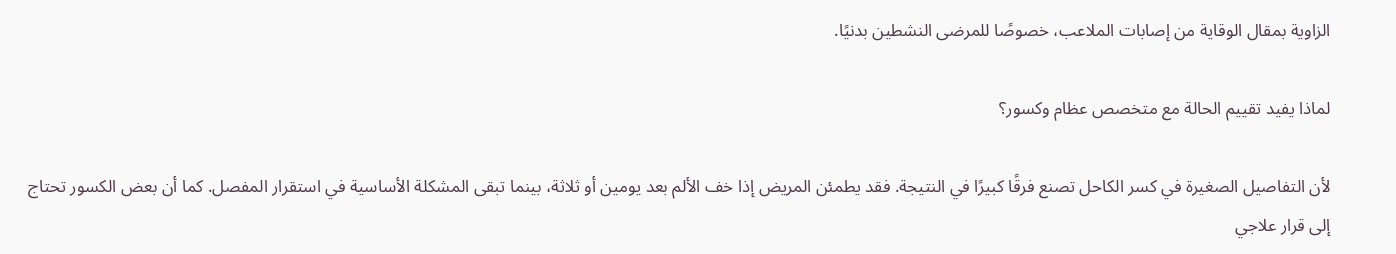الزاوية بمقال الوقاية من إصابات الملاعب، خصوصًا للمرضى النشطين بدنيًا.

لماذا يفيد تقييم الحالة مع متخصص عظام وكسور؟

لأن التفاصيل الصغيرة في كسر الكاحل تصنع فرقًا كبيرًا في النتيجة. فقد يطمئن المريض إذا خف الألم بعد يومين أو ثلاثة، بينما تبقى المشكلة الأساسية في استقرار المفصل. كما أن بعض الكسور تحتاج إلى قرار علاجي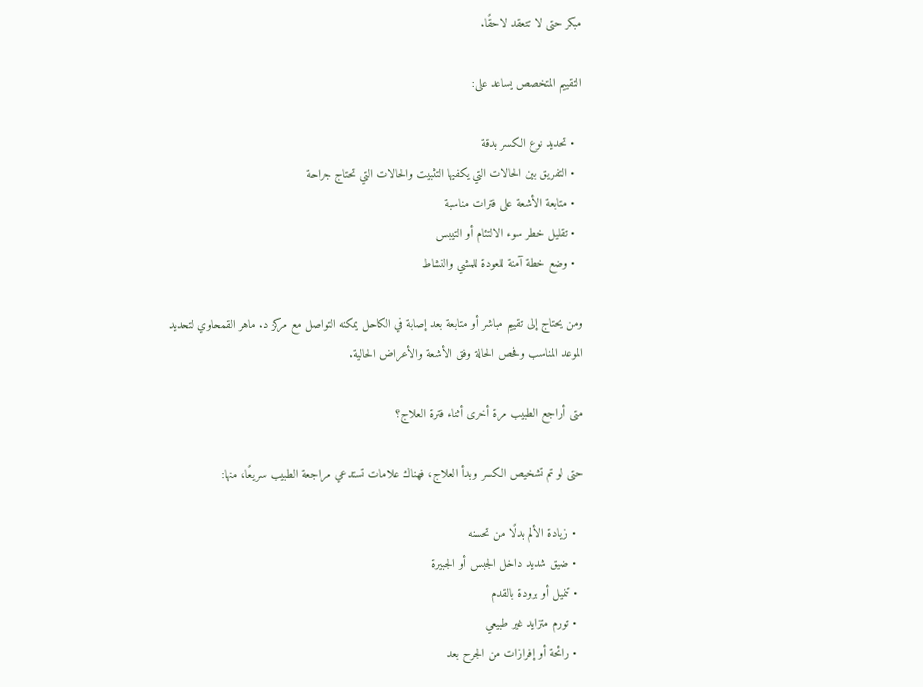مبكر حتى لا تتعقد لاحقًا.

التقييم المتخصص يساعد على:

  • تحديد نوع الكسر بدقة
  • التفريق بين الحالات التي يكفيها التثبيت والحالات التي تحتاج جراحة
  • متابعة الأشعة على فترات مناسبة
  • تقليل خطر سوء الالتئام أو التيبس
  • وضع خطة آمنة للعودة للمشي والنشاط

ومن يحتاج إلى تقييم مباشر أو متابعة بعد إصابة في الكاحل يمكنه التواصل مع مركز د. ماهر القمحاوي لتحديد الموعد المناسب وفحص الحالة وفق الأشعة والأعراض الحالية.

متى أراجع الطبيب مرة أخرى أثناء فترة العلاج؟

حتى لو تم تشخيص الكسر وبدأ العلاج، فهناك علامات تستدعي مراجعة الطبيب سريعًا، منها:

  • زيادة الألم بدلًا من تحسنه
  • ضيق شديد داخل الجبس أو الجبيرة
  • تنميل أو برودة بالقدم
  • تورم متزايد غير طبيعي
  • رائحة أو إفرازات من الجرح بعد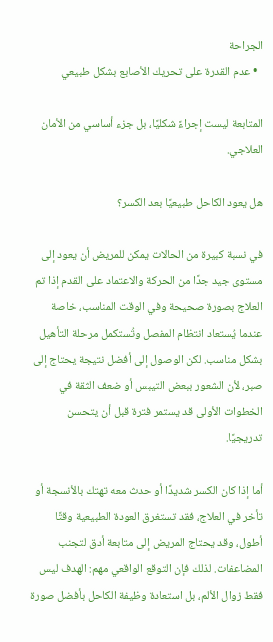الجراحة
  • عدم القدرة على تحريك الأصابع بشكل طبيعي

المتابعة ليست إجراءً شكليًا، بل جزء أساسي من الأمان العلاجي.

هل يعود الكاحل طبيعيًا بعد الكسر؟

في نسبة كبيرة من الحالات يمكن للمريض أن يعود إلى مستوى جيد جدًا من الحركة والاعتماد على القدم إذا تم العلاج بصورة صحيحة وفي الوقت المناسب، خاصة عندما يُستعاد انتظام المفصل وتُستكمل مرحلة التأهيل بشكل مناسب. لكن الوصول إلى أفضل نتيجة يحتاج إلى صبر، لأن الشعور ببعض التيبس أو ضعف الثقة في الخطوات الأولى قد يستمر فترة قبل أن يتحسن تدريجيًا.

أما إذا كان الكسر شديدًا أو حدث معه تهتك بالأنسجة أو تأخر في العلاج، فقد تستغرق العودة الطبيعية وقتًا أطول، وقد يحتاج المريض إلى متابعة أدق لتجنب المضاعفات. لذلك فإن التوقع الواقعي مهم: الهدف ليس فقط زوال الألم، بل استعادة وظيفة الكاحل بأفضل صورة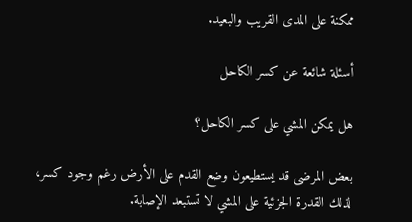ممكنة على المدى القريب والبعيد.

أسئلة شائعة عن كسر الكاحل

هل يمكن المشي على كسر الكاحل؟

بعض المرضى قد يستطيعون وضع القدم على الأرض رغم وجود كسر، لذلك القدرة الجزئية على المشي لا تستبعد الإصابة.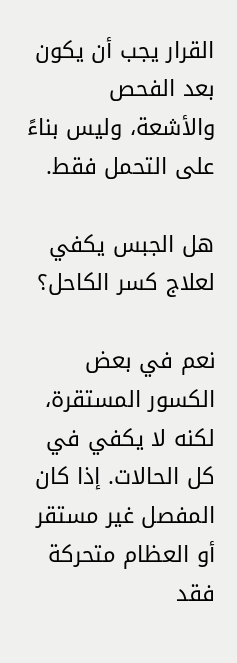القرار يجب أن يكون بعد الفحص والأشعة، وليس بناءً على التحمل فقط.

هل الجبس يكفي لعلاج كسر الكاحل؟

نعم في بعض الكسور المستقرة، لكنه لا يكفي في كل الحالات. إذا كان المفصل غير مستقر أو العظام متحركة فقد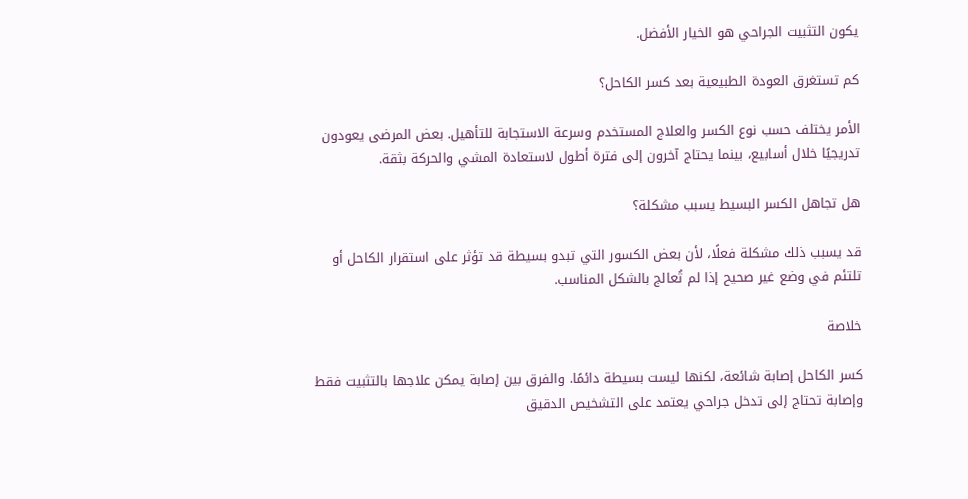يكون التثبيت الجراحي هو الخيار الأفضل.

كم تستغرق العودة الطبيعية بعد كسر الكاحل؟

الأمر يختلف حسب نوع الكسر والعلاج المستخدم وسرعة الاستجابة للتأهيل. بعض المرضى يعودون تدريجيًا خلال أسابيع، بينما يحتاج آخرون إلى فترة أطول لاستعادة المشي والحركة بثقة.

هل تجاهل الكسر البسيط يسبب مشكلة؟

قد يسبب ذلك مشكلة فعلًا، لأن بعض الكسور التي تبدو بسيطة قد تؤثر على استقرار الكاحل أو تلتئم في وضع غير صحيح إذا لم تُعالج بالشكل المناسب.

خلاصة

كسر الكاحل إصابة شائعة، لكنها ليست بسيطة دائمًا. والفرق بين إصابة يمكن علاجها بالتثبيت فقط وإصابة تحتاج إلى تدخل جراحي يعتمد على التشخيص الدقيق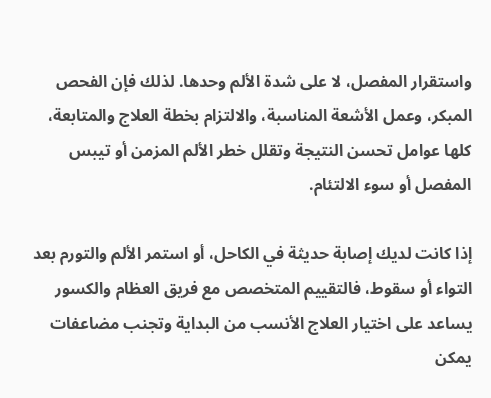واستقرار المفصل، لا على شدة الألم وحدها. لذلك فإن الفحص المبكر، وعمل الأشعة المناسبة، والالتزام بخطة العلاج والمتابعة، كلها عوامل تحسن النتيجة وتقلل خطر الألم المزمن أو تيبس المفصل أو سوء الالتئام.

إذا كانت لديك إصابة حديثة في الكاحل، أو استمر الألم والتورم بعد التواء أو سقوط، فالتقييم المتخصص مع فريق العظام والكسور يساعد على اختيار العلاج الأنسب من البداية وتجنب مضاعفات يمكن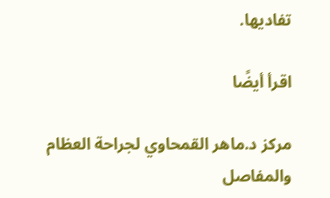تفاديها.

اقرأ أيضًا

مركز د.ماهر القمحاوي لجراحة العظام والمفاصل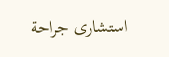استشارى جراحة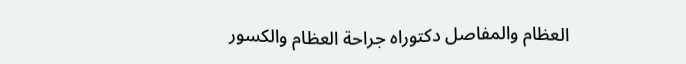العظام والمفاصل دكتوراه جراحة العظام والكسور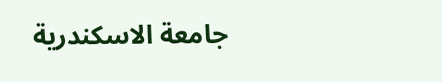جامعة الاسكندرية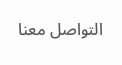التواصل معنا